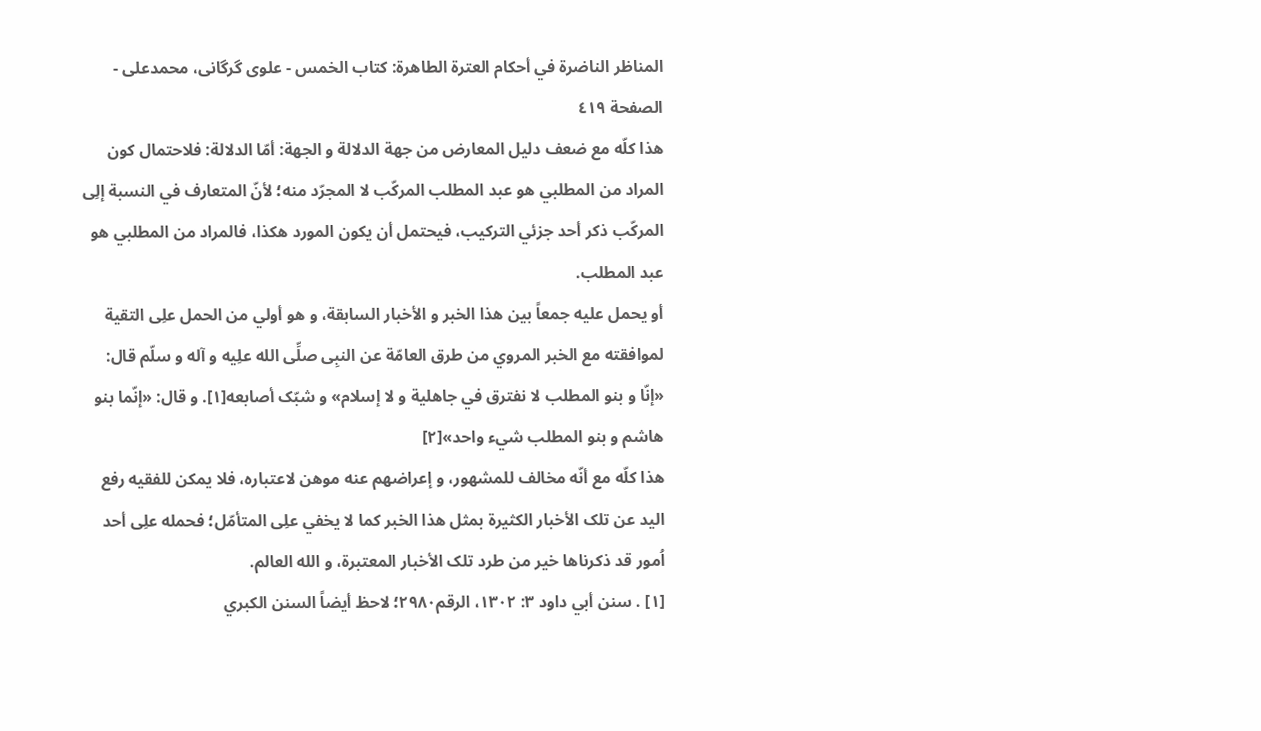المناظر الناضرة في أحکام العترة الطاهرة: کتاب الخمس - علوی گرگانی، محمدعلی - الصفحة ٤١٩
هذا کلّه مع ضعف دليل المعارض من جهة الدلالة و الجهة: أمّا الدلالة: فلاحتمال کون المراد من المطلبي هو عبد المطلب المرکّب لا المجرّد منه؛ لأنّ المتعارف في النسبة إلِی المرکّب ذکر أحد جزئي الترکيب، فيحتمل أن يکون المورد هکذا، فالمراد من المطلبي هو عبد المطلب.
أو يحمل عليه جمعاً بين هذا الخبر و الأخبار السابقة، و هو أولي من الحمل علِی التقية لموافقته مع الخبر المروي من طرق العامّة عن النبِی صلِّی الله علِیه و آله و سلّم قال: «إنّا و بنو المطلب لا نفترق في جاهلية و لا إسلام» و شبّک أصابعه[١]. و قال: «إنّما بنو هاشم و بنو المطلب شيء واحد»[٢]
هذا کلّه مع أنّه مخالف للمشهور، و إعراضهم عنه موهن لاعتباره، فلا يمکن للفقيه رفع اليد عن تلک الأخبار الکثيرة بمثل هذا الخبر کما لا يخفي علِی المتأمّل؛ فحمله علِی أحد اُمور قد ذکرناها خير من طرد تلک الأخبار المعتبرة، و الله العالم.
[١] . سنن أبي داود ٣: ١٣٠٢، الرقم٢٩٨٠؛ لاحظ أيضاً السنن الکبري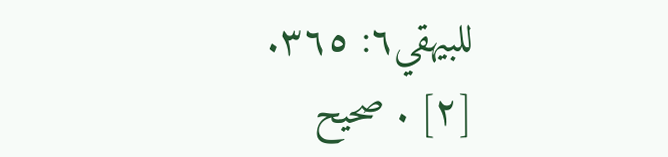للبيهقي٦: ٣٦٥.
[٢] . صحيح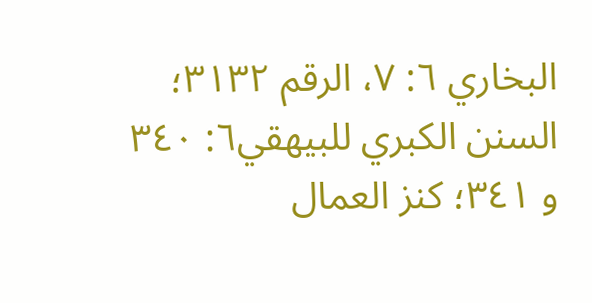البخاري ٦: ٧، الرقم ٣١٣٢؛ السنن الکبري للبيهقي٦: ٣٤٠ و ٣٤١؛ کنز العمال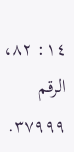١٤: ٨٢، الرقم ٣٧٩٩٩.